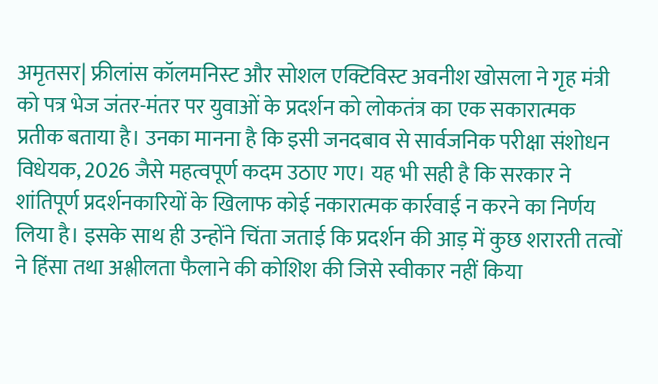अमृतसर| फ्रीलांस कॉलमनिस्ट और सोशल एक्टिविस्ट अवनीश खोसला ने गृह मंत्री को पत्र भेज जंतर-मंतर पर युवाओं के प्रदर्शन को लोकतंत्र का एक सकारात्मक प्रतीक बताया है। उनका मानना है कि इसी जनदबाव से सार्वजनिक परीक्षा संशोधन विधेयक, 2026 जैसे महत्वपूर्ण कदम उठाए गए। यह भी सही है कि सरकार ने शांतिपूर्ण प्रदर्शनकारियों के खिलाफ कोई नकारात्मक कार्रवाई न करने का निर्णय लिया है। इसके साथ ही उन्होंने चिंता जताई कि प्रदर्शन की आड़ में कुछ शरारती तत्वों ने हिंसा तथा अश्लीलता फैलाने की कोशिश की जिसे स्वीकार नहीं किया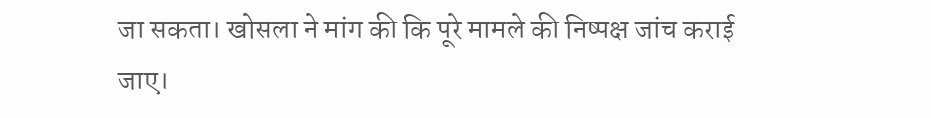जा सकता। खोसला ने मांग की कि पूरे मामले की निष्पक्ष जांच कराई जाए।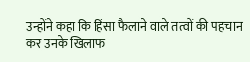उन्होंने कहा कि हिंसा फैलाने वाले तत्वों की पहचान कर उनके खिलाफ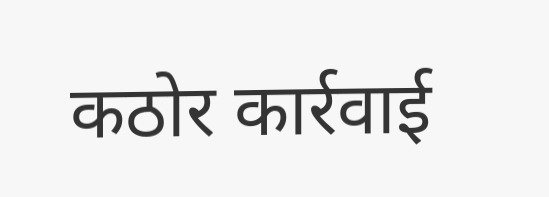कठोर कार्रवाई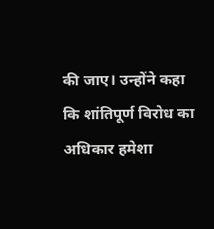की जाए। उन्होंने कहा कि शांतिपूर्ण विरोध का अधिकार हमेशा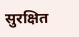सुरक्षित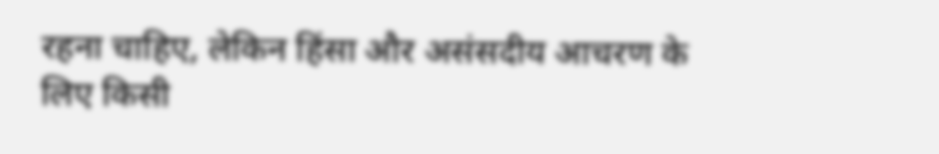रहना चाहिए, लेकिन हिंसा और असंसदीय आचरण के लिए किसी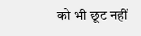को भी छूट नहीं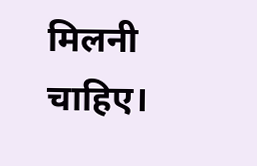मिलनी चाहिए।